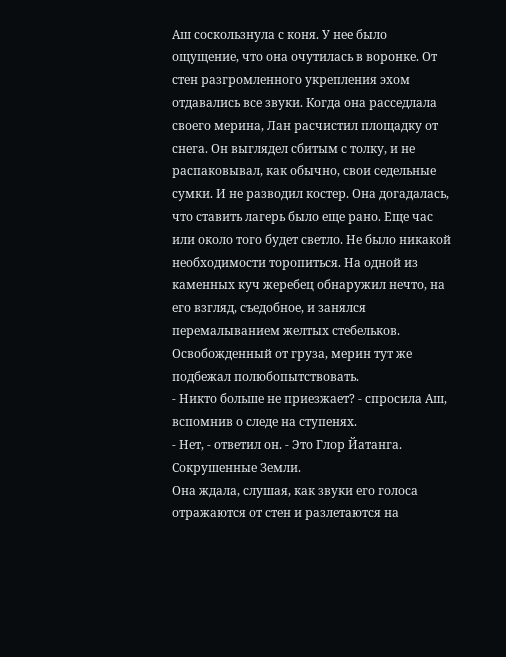Аш соскользнула с коня. У нее было ощущение, что она очутилась в воронке. От стен разгромленного укрепления эхом отдавались все звуки. Когда она расседлала своего мерина, Лан расчистил площадку от снега. Он выглядел сбитым с толку, и не распаковывал, как обычно, свои седельные сумки. И не разводил костер. Она догадалась, что ставить лагерь было еще рано. Еще час или около того будет светло. Не было никакой необходимости торопиться. На одной из каменных куч жеребец обнаружил нечто, на его взгляд, съедобное, и занялся перемалыванием желтых стебельков. Освобожденный от груза, мерин тут же подбежал полюбопытствовать.
- Никто больше не приезжает? - спросила Аш, вспомнив о следе на ступенях.
- Нет, - ответил он. - Это Глор Йатанга. Сокрушенные Земли.
Она ждала, слушая, как звуки его голоса отражаются от стен и разлетаются на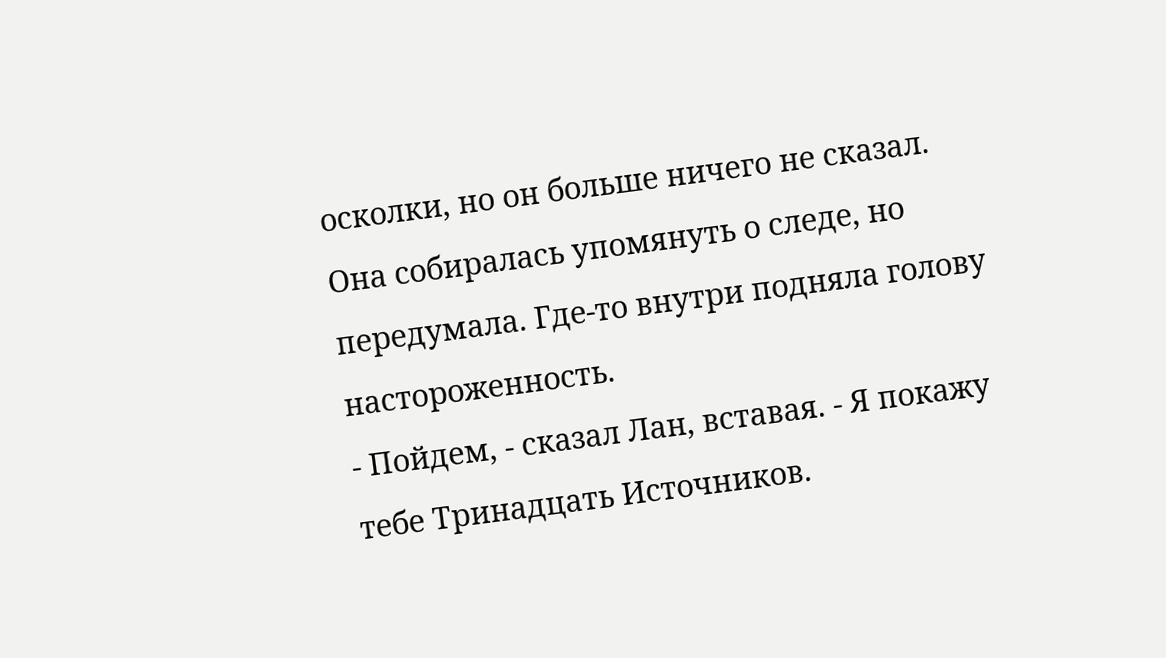осколки, но он больше ничего не сказал. Она собиралась упомянуть о следе, но передумала. Где-то внутри подняла голову настороженность.
- Пойдем, - сказал Лан, вставая. - Я покажу тебе Тринадцать Источников.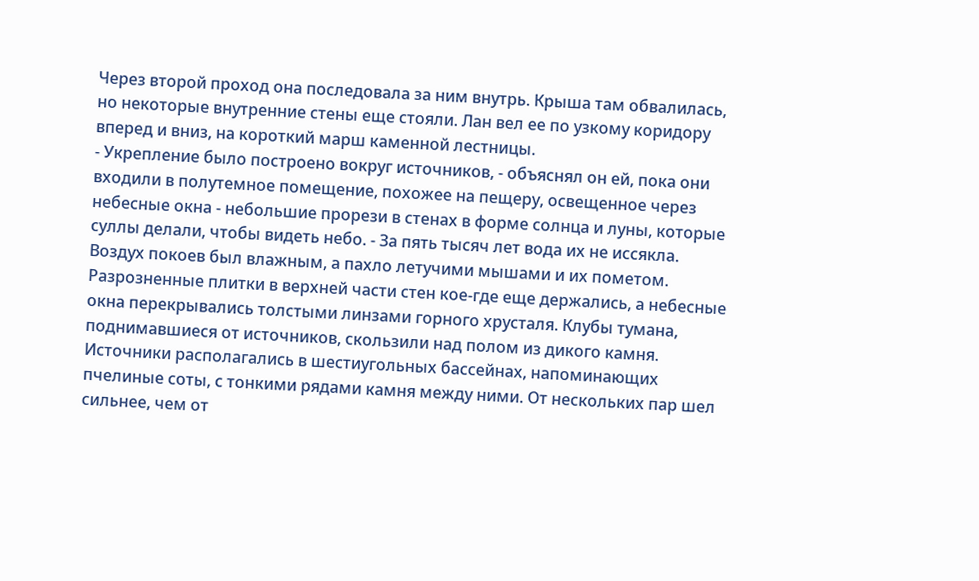Через второй проход она последовала за ним внутрь. Крыша там обвалилась, но некоторые внутренние стены еще стояли. Лан вел ее по узкому коридору вперед и вниз, на короткий марш каменной лестницы.
- Укрепление было построено вокруг источников, - объяснял он ей, пока они входили в полутемное помещение, похожее на пещеру, освещенное через небесные окна - небольшие прорези в стенах в форме солнца и луны, которые суллы делали, чтобы видеть небо. - За пять тысяч лет вода их не иссякла.
Воздух покоев был влажным, а пахло летучими мышами и их пометом. Разрозненные плитки в верхней части стен кое-где еще держались, а небесные окна перекрывались толстыми линзами горного хрусталя. Клубы тумана, поднимавшиеся от источников, скользили над полом из дикого камня. Источники располагались в шестиугольных бассейнах, напоминающих пчелиные соты, с тонкими рядами камня между ними. От нескольких пар шел сильнее, чем от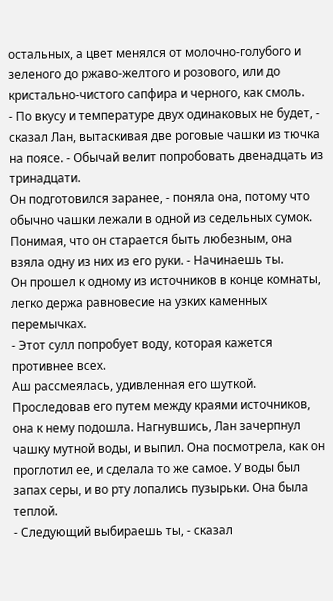остальных, а цвет менялся от молочно-голубого и зеленого до ржаво-желтого и розового, или до кристально-чистого сапфира и черного, как смоль.
- По вкусу и температуре двух одинаковых не будет, - сказал Лан, вытаскивая две роговые чашки из тючка на поясе. - Обычай велит попробовать двенадцать из тринадцати.
Он подготовился заранее, - поняла она, потому что обычно чашки лежали в одной из седельных сумок. Понимая, что он старается быть любезным, она взяла одну из них из его руки. - Начинаешь ты.
Он прошел к одному из источников в конце комнаты, легко держа равновесие на узких каменных перемычках.
- Этот сулл попробует воду, которая кажется противнее всех.
Аш рассмеялась, удивленная его шуткой. Проследовав его путем между краями источников, она к нему подошла. Нагнувшись, Лан зачерпнул чашку мутной воды, и выпил. Она посмотрела, как он проглотил ее, и сделала то же самое. У воды был запах серы, и во рту лопались пузырьки. Она была теплой.
- Следующий выбираешь ты, - сказал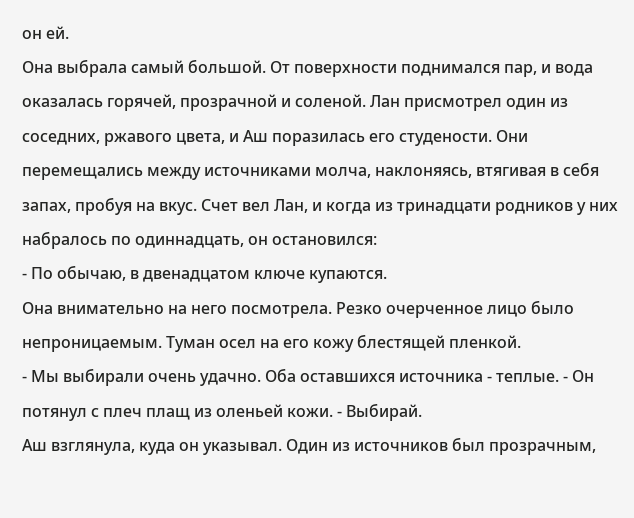он ей.
Она выбрала самый большой. От поверхности поднимался пар, и вода оказалась горячей, прозрачной и соленой. Лан присмотрел один из соседних, ржавого цвета, и Аш поразилась его студености. Они перемещались между источниками молча, наклоняясь, втягивая в себя запах, пробуя на вкус. Счет вел Лан, и когда из тринадцати родников у них набралось по одиннадцать, он остановился:
- По обычаю, в двенадцатом ключе купаются.
Она внимательно на него посмотрела. Резко очерченное лицо было непроницаемым. Туман осел на его кожу блестящей пленкой.
- Мы выбирали очень удачно. Оба оставшихся источника - теплые. - Он потянул с плеч плащ из оленьей кожи. - Выбирай.
Аш взглянула, куда он указывал. Один из источников был прозрачным,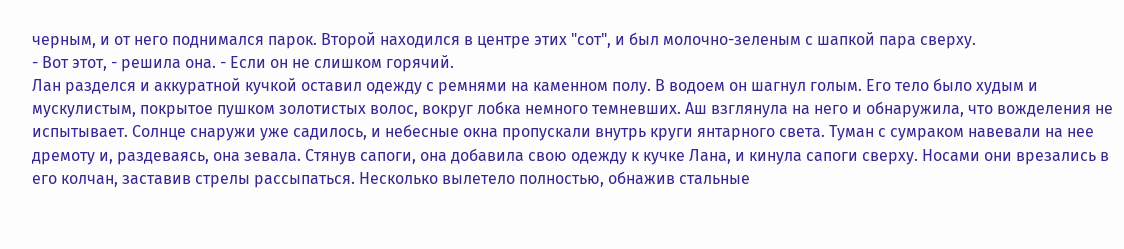черным, и от него поднимался парок. Второй находился в центре этих "сот", и был молочно-зеленым с шапкой пара сверху.
- Вот этот, - решила она. - Если он не слишком горячий.
Лан разделся и аккуратной кучкой оставил одежду с ремнями на каменном полу. В водоем он шагнул голым. Его тело было худым и мускулистым, покрытое пушком золотистых волос, вокруг лобка немного темневших. Аш взглянула на него и обнаружила, что вожделения не испытывает. Солнце снаружи уже садилось, и небесные окна пропускали внутрь круги янтарного света. Туман с сумраком навевали на нее дремоту и, раздеваясь, она зевала. Стянув сапоги, она добавила свою одежду к кучке Лана, и кинула сапоги сверху. Носами они врезались в его колчан, заставив стрелы рассыпаться. Несколько вылетело полностью, обнажив стальные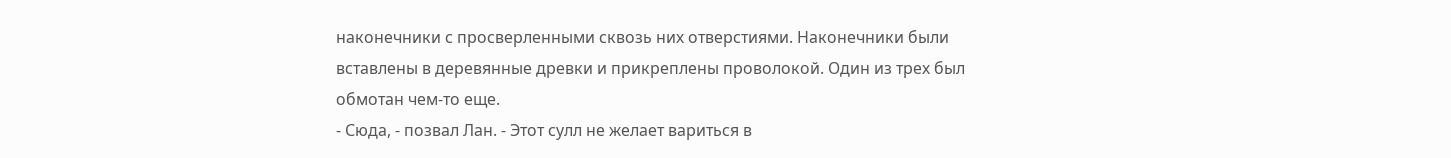наконечники с просверленными сквозь них отверстиями. Наконечники были вставлены в деревянные древки и прикреплены проволокой. Один из трех был обмотан чем-то еще.
- Сюда, - позвал Лан. - Этот сулл не желает вариться в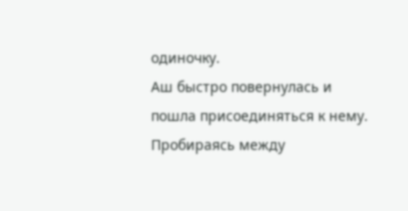одиночку.
Аш быстро повернулась и пошла присоединяться к нему. Пробираясь между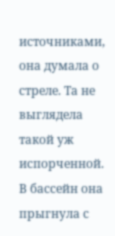источниками, она думала о стреле. Та не выглядела такой уж испорченной. В бассейн она прыгнула с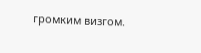громким визгом.